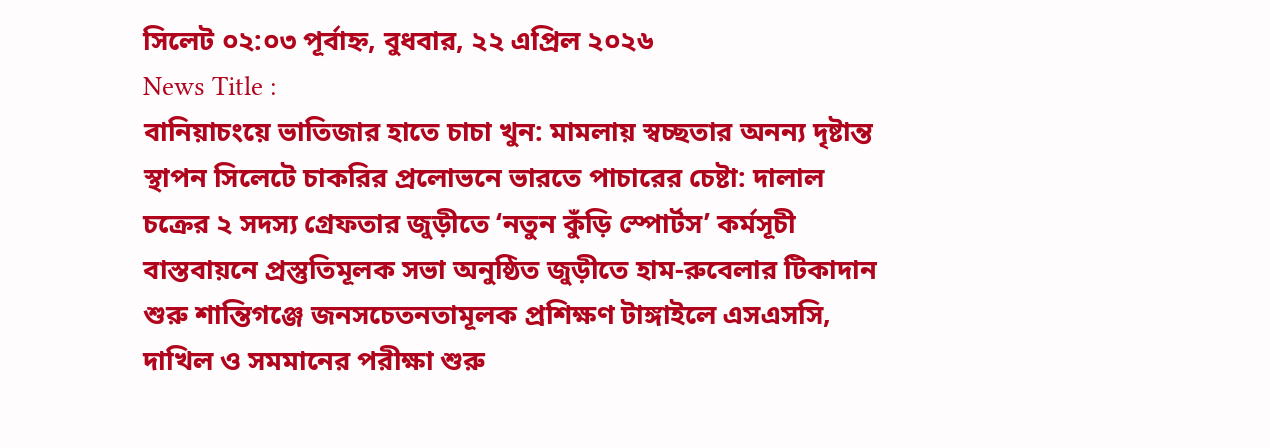সিলেট ০২:০৩ পূর্বাহ্ন, বুধবার, ২২ এপ্রিল ২০২৬
News Title :
বানিয়াচংয়ে ভাতিজার হাতে চাচা খুন: মামলায় স্বচ্ছতার অনন্য দৃষ্টান্ত স্থাপন সিলেটে চাকরির প্রলোভনে ভারতে পাচারের চেষ্টা: দালাল চক্রের ২ সদস্য গ্রেফতার জুড়ীতে ‘নতুন কুঁড়ি স্পোর্টস’ কর্মসূচী বাস্তবায়নে প্রস্তুতিমূলক সভা অনুষ্ঠিত জুড়ীতে হাম-রুবেলার টিকাদান শুরু শান্তিগঞ্জে জনসচেতনতামূলক প্রশিক্ষণ টাঙ্গাইলে এসএসসি, দাখিল ও সমমানের পরীক্ষা শুরু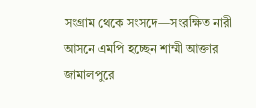সংগ্রাম থেকে সংসদে—সংরক্ষিত নারী আসনে এমপি হচ্ছেন শাম্মী আক্তার জামালপুরে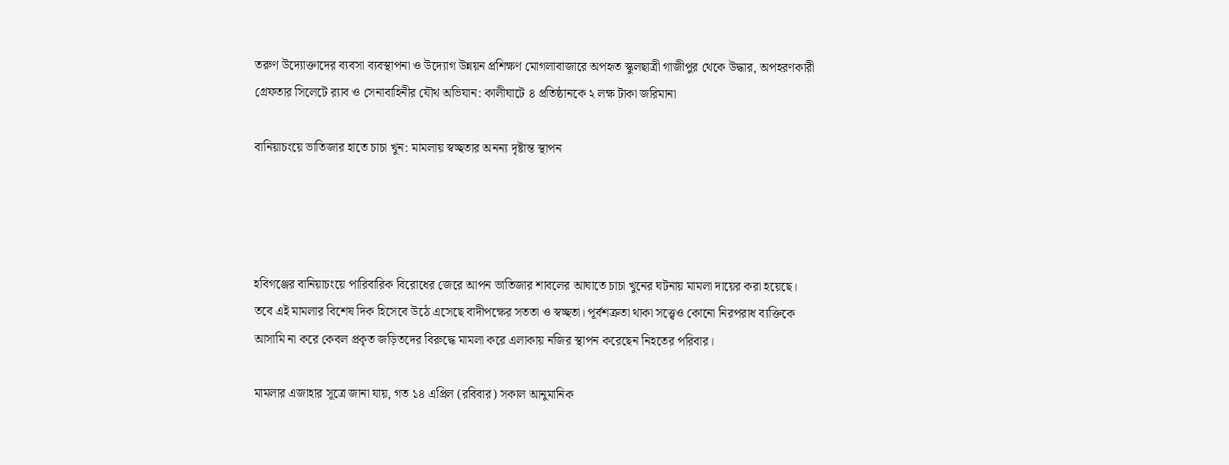তরুণ উদ্যোক্তাদের ব্যবসা ব্যবস্থাপনা ও উদ্যোগ উন্নয়ন প্রশিক্ষণ মোগলাবাজারে অপহৃত স্কুলছাত্রী গাজীপুর থেকে উদ্ধার, অপহরণকারী গ্রেফতার সিলেটে র‍্যাব ও সেনাবাহিনীর যৌথ অভিযান: কালীঘাটে ৪ প্রতিষ্ঠানকে ২ লক্ষ টাকা জরিমানা

বানিয়াচংয়ে ভাতিজার হাতে চাচা খুন: মামলায় স্বচ্ছতার অনন্য দৃষ্টান্ত স্থাপন




হবিগঞ্জের বানিয়াচংয়ে পারিবারিক বিরোধের জেরে আপন ভাতিজার শাবলের আঘাতে চাচা খুনের ঘটনায় মামলা দায়ের করা হয়েছে। তবে এই মামলার বিশেষ দিক হিসেবে উঠে এসেছে বাদীপক্ষের সততা ও স্বচ্ছতা। পূর্বশত্রুতা থাকা সত্ত্বেও কোনো নিরপরাধ ব্যক্তিকে আসামি না করে কেবল প্রকৃত জড়িতদের বিরুদ্ধে মামলা করে এলাকায় নজির স্থাপন করেছেন নিহতের পরিবার।

মামলার এজাহার সূত্রে জানা যায়, গত ১৪ এপ্রিল (রবিবার) সকাল আনুমানিক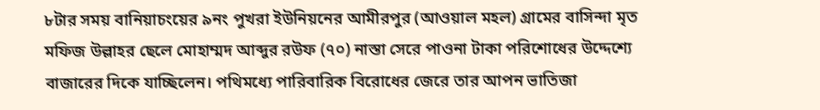৮টার সময় বানিয়াচংয়ের ৯নং পুখরা ইউনিয়নের আমীরপুর (আওয়াল মহল) গ্রামের বাসিন্দা মৃত মফিজ উল্লাহর ছেলে মোহাম্মদ আব্দুর রউফ (৭০) নাস্তা সেরে পাওনা টাকা পরিশোধের উদ্দেশ্যে বাজারের দিকে যাচ্ছিলেন। পথিমধ্যে পারিবারিক বিরোধের জেরে তার আপন ভাতিজা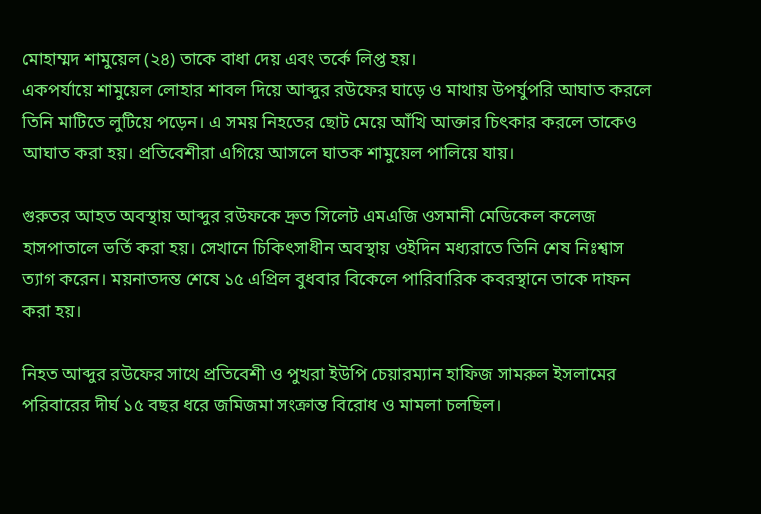মোহাম্মদ শামুয়েল (২৪) তাকে বাধা দেয় এবং তর্কে লিপ্ত হয়।
একপর্যায়ে শামুয়েল লোহার শাবল দিয়ে আব্দুর রউফের ঘাড়ে ও মাথায় উপর্যুপরি আঘাত করলে তিনি মাটিতে লুটিয়ে পড়েন। এ সময় নিহতের ছোট মেয়ে আঁখি আক্তার চিৎকার করলে তাকেও আঘাত করা হয়। প্রতিবেশীরা এগিয়ে আসলে ঘাতক শামুয়েল পালিয়ে যায়।

গুরুতর আহত অবস্থায় আব্দুর রউফকে দ্রুত সিলেট এমএজি ওসমানী মেডিকেল কলেজ হাসপাতালে ভর্তি করা হয়। সেখানে চিকিৎসাধীন অবস্থায় ওইদিন মধ্যরাতে তিনি শেষ নিঃশ্বাস ত্যাগ করেন। ময়নাতদন্ত শেষে ১৫ এপ্রিল বুধবার বিকেলে পারিবারিক কবরস্থানে তাকে দাফন করা হয়।

নিহত আব্দুর রউফের সাথে প্রতিবেশী ও পুখরা ইউপি চেয়ারম্যান হাফিজ সামরুল ইসলামের পরিবারের দীর্ঘ ১৫ বছর ধরে জমিজমা সংক্রান্ত বিরোধ ও মামলা চলছিল।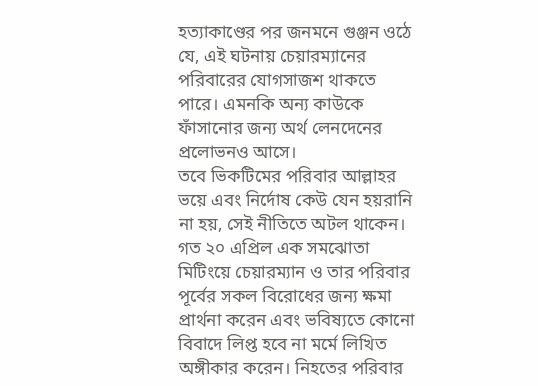হত্যাকাণ্ডের পর জনমনে গুঞ্জন ওঠে যে, এই ঘটনায় চেয়ারম্যানের পরিবারের যোগসাজশ থাকতে পারে। এমনকি অন্য কাউকে ফাঁসানোর জন্য অর্থ লেনদেনের প্রলোভনও আসে।
তবে ভিকটিমের পরিবার আল্লাহর ভয়ে এবং নির্দোষ কেউ যেন হয়রানি না হয়, সেই নীতিতে অটল থাকেন। গত ২০ এপ্রিল এক সমঝোতা মিটিংয়ে চেয়ারম্যান ও তার পরিবার পূর্বের সকল বিরোধের জন্য ক্ষমা প্রার্থনা করেন এবং ভবিষ্যতে কোনো বিবাদে লিপ্ত হবে না মর্মে লিখিত অঙ্গীকার করেন। নিহতের পরিবার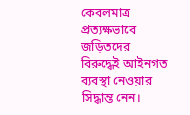কেবলমাত্র প্রত্যক্ষভাবে জড়িতদের বিরুদ্ধেই আইনগত ব্যবস্থা নেওয়ার সিদ্ধান্ত নেন।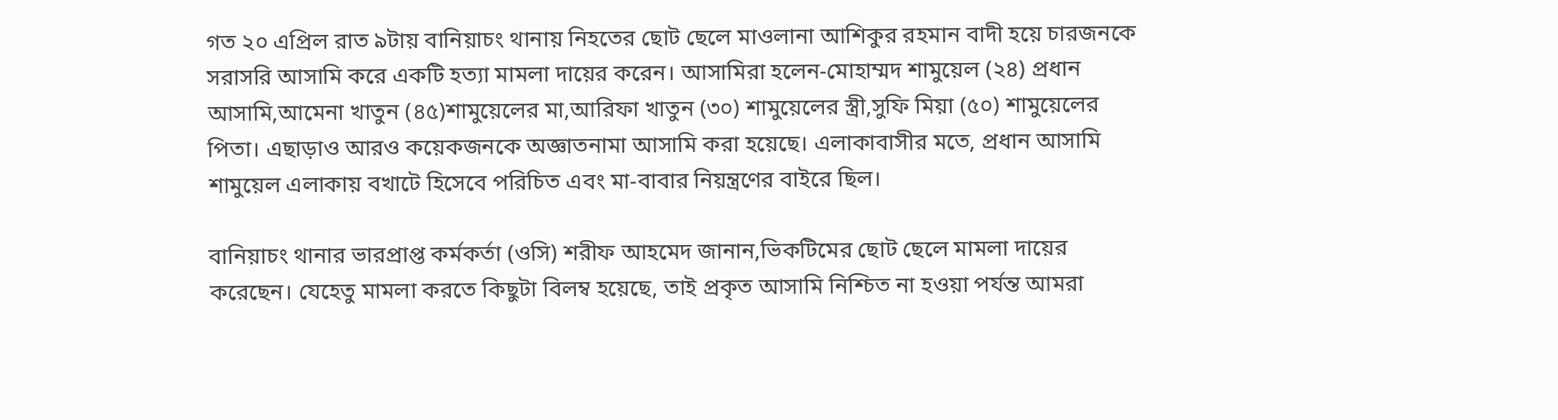গত ২০ এপ্রিল রাত ৯টায় বানিয়াচং থানায় নিহতের ছোট ছেলে মাওলানা আশিকুর রহমান বাদী হয়ে চারজনকে সরাসরি আসামি করে একটি হত্যা মামলা দায়ের করেন। আসামিরা হলেন-মোহাম্মদ শামুয়েল (২৪) প্রধান আসামি,আমেনা খাতুন (৪৫)শামুয়েলের মা,আরিফা খাতুন (৩০) শামুয়েলের স্ত্রী,সুফি মিয়া (৫০) শামুয়েলের পিতা। এছাড়াও আরও কয়েকজনকে অজ্ঞাতনামা আসামি করা হয়েছে। এলাকাবাসীর মতে, প্রধান আসামি শামুয়েল এলাকায় বখাটে হিসেবে পরিচিত এবং মা-বাবার নিয়ন্ত্রণের বাইরে ছিল।

বানিয়াচং থানার ভারপ্রাপ্ত কর্মকর্তা (ওসি) শরীফ আহমেদ জানান,ভিকটিমের ছোট ছেলে মামলা দায়ের করেছেন। যেহেতু মামলা করতে কিছুটা বিলম্ব হয়েছে, তাই প্রকৃত আসামি নিশ্চিত না হওয়া পর্যন্ত আমরা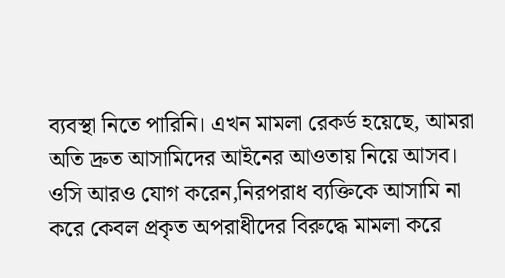ব্যবস্থা নিতে পারিনি। এখন মামলা রেকর্ড হয়েছে, আমরা অতি দ্রুত আসামিদের আইনের আওতায় নিয়ে আসব। ওসি আরও যোগ করেন,নিরপরাধ ব্যক্তিকে আসামি না করে কেবল প্রকৃত অপরাধীদের বিরুদ্ধে মামলা করে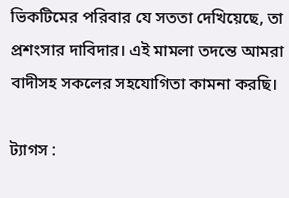ভিকটিমের পরিবার যে সততা দেখিয়েছে, তা প্রশংসার দাবিদার। এই মামলা তদন্তে আমরা বাদীসহ সকলের সহযোগিতা কামনা করছি।

ট্যাগস :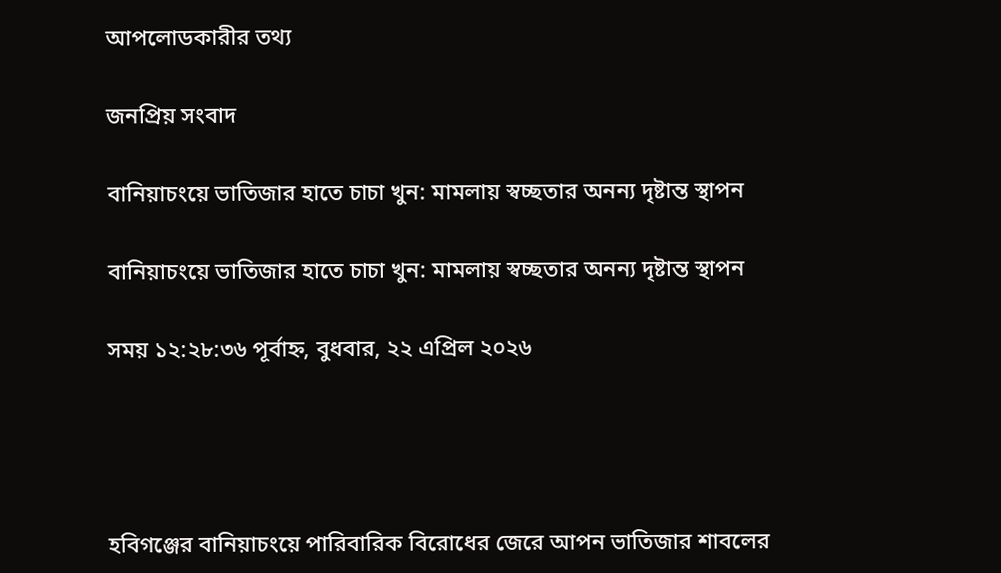আপলোডকারীর তথ্য

জনপ্রিয় সংবাদ

বানিয়াচংয়ে ভাতিজার হাতে চাচা খুন: মামলায় স্বচ্ছতার অনন্য দৃষ্টান্ত স্থাপন

বানিয়াচংয়ে ভাতিজার হাতে চাচা খুন: মামলায় স্বচ্ছতার অনন্য দৃষ্টান্ত স্থাপন

সময় ১২:২৮:৩৬ পূর্বাহ্ন, বুধবার, ২২ এপ্রিল ২০২৬




হবিগঞ্জের বানিয়াচংয়ে পারিবারিক বিরোধের জেরে আপন ভাতিজার শাবলের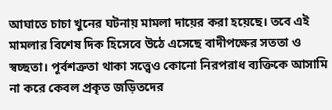আঘাতে চাচা খুনের ঘটনায় মামলা দায়ের করা হয়েছে। তবে এই মামলার বিশেষ দিক হিসেবে উঠে এসেছে বাদীপক্ষের সততা ও স্বচ্ছতা। পূর্বশত্রুতা থাকা সত্ত্বেও কোনো নিরপরাধ ব্যক্তিকে আসামি না করে কেবল প্রকৃত জড়িতদের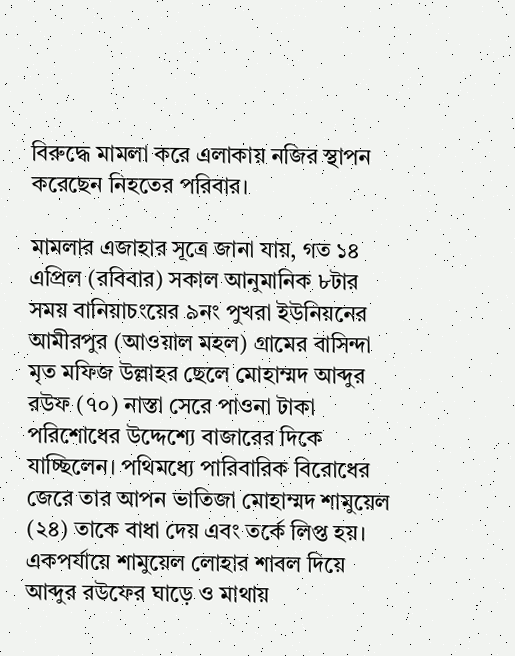বিরুদ্ধে মামলা করে এলাকায় নজির স্থাপন করেছেন নিহতের পরিবার।

মামলার এজাহার সূত্রে জানা যায়, গত ১৪ এপ্রিল (রবিবার) সকাল আনুমানিক ৮টার সময় বানিয়াচংয়ের ৯নং পুখরা ইউনিয়নের আমীরপুর (আওয়াল মহল) গ্রামের বাসিন্দা মৃত মফিজ উল্লাহর ছেলে মোহাম্মদ আব্দুর রউফ (৭০) নাস্তা সেরে পাওনা টাকা পরিশোধের উদ্দেশ্যে বাজারের দিকে যাচ্ছিলেন। পথিমধ্যে পারিবারিক বিরোধের জেরে তার আপন ভাতিজা মোহাম্মদ শামুয়েল (২৪) তাকে বাধা দেয় এবং তর্কে লিপ্ত হয়।
একপর্যায়ে শামুয়েল লোহার শাবল দিয়ে আব্দুর রউফের ঘাড়ে ও মাথায়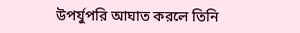উপর্যুপরি আঘাত করলে তিনি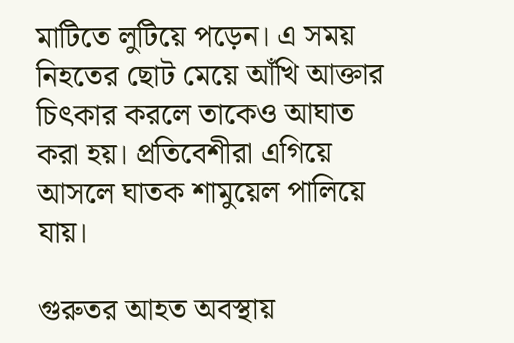মাটিতে লুটিয়ে পড়েন। এ সময় নিহতের ছোট মেয়ে আঁখি আক্তার চিৎকার করলে তাকেও আঘাত করা হয়। প্রতিবেশীরা এগিয়ে আসলে ঘাতক শামুয়েল পালিয়ে যায়।

গুরুতর আহত অবস্থায়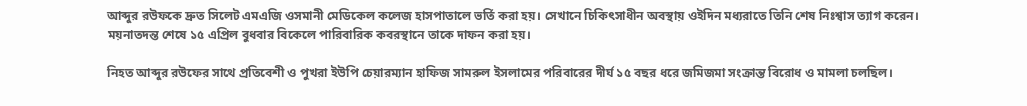আব্দুর রউফকে দ্রুত সিলেট এমএজি ওসমানী মেডিকেল কলেজ হাসপাতালে ভর্তি করা হয়। সেখানে চিকিৎসাধীন অবস্থায় ওইদিন মধ্যরাতে তিনি শেষ নিঃশ্বাস ত্যাগ করেন। ময়নাতদন্ত শেষে ১৫ এপ্রিল বুধবার বিকেলে পারিবারিক কবরস্থানে তাকে দাফন করা হয়।

নিহত আব্দুর রউফের সাথে প্রতিবেশী ও পুখরা ইউপি চেয়ারম্যান হাফিজ সামরুল ইসলামের পরিবারের দীর্ঘ ১৫ বছর ধরে জমিজমা সংক্রান্ত বিরোধ ও মামলা চলছিল।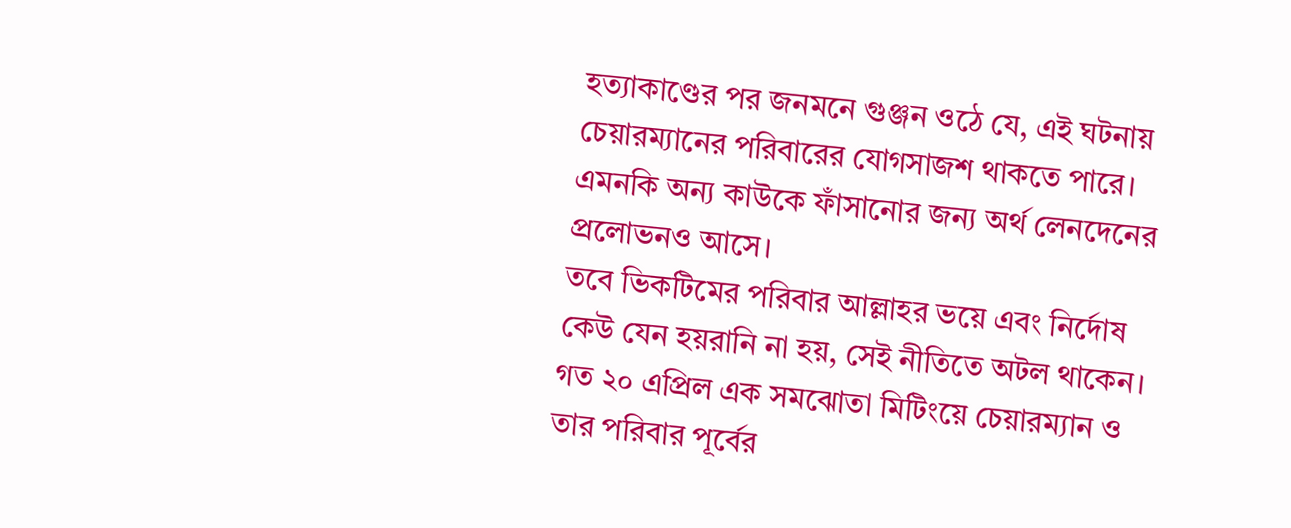হত্যাকাণ্ডের পর জনমনে গুঞ্জন ওঠে যে, এই ঘটনায় চেয়ারম্যানের পরিবারের যোগসাজশ থাকতে পারে। এমনকি অন্য কাউকে ফাঁসানোর জন্য অর্থ লেনদেনের প্রলোভনও আসে।
তবে ভিকটিমের পরিবার আল্লাহর ভয়ে এবং নির্দোষ কেউ যেন হয়রানি না হয়, সেই নীতিতে অটল থাকেন। গত ২০ এপ্রিল এক সমঝোতা মিটিংয়ে চেয়ারম্যান ও তার পরিবার পূর্বের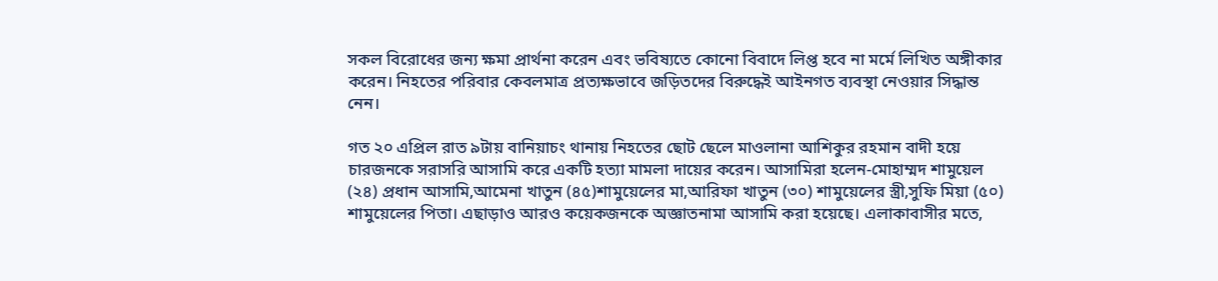সকল বিরোধের জন্য ক্ষমা প্রার্থনা করেন এবং ভবিষ্যতে কোনো বিবাদে লিপ্ত হবে না মর্মে লিখিত অঙ্গীকার করেন। নিহতের পরিবার কেবলমাত্র প্রত্যক্ষভাবে জড়িতদের বিরুদ্ধেই আইনগত ব্যবস্থা নেওয়ার সিদ্ধান্ত নেন।

গত ২০ এপ্রিল রাত ৯টায় বানিয়াচং থানায় নিহতের ছোট ছেলে মাওলানা আশিকুর রহমান বাদী হয়ে চারজনকে সরাসরি আসামি করে একটি হত্যা মামলা দায়ের করেন। আসামিরা হলেন-মোহাম্মদ শামুয়েল (২৪) প্রধান আসামি,আমেনা খাতুন (৪৫)শামুয়েলের মা,আরিফা খাতুন (৩০) শামুয়েলের স্ত্রী,সুফি মিয়া (৫০) শামুয়েলের পিতা। এছাড়াও আরও কয়েকজনকে অজ্ঞাতনামা আসামি করা হয়েছে। এলাকাবাসীর মতে,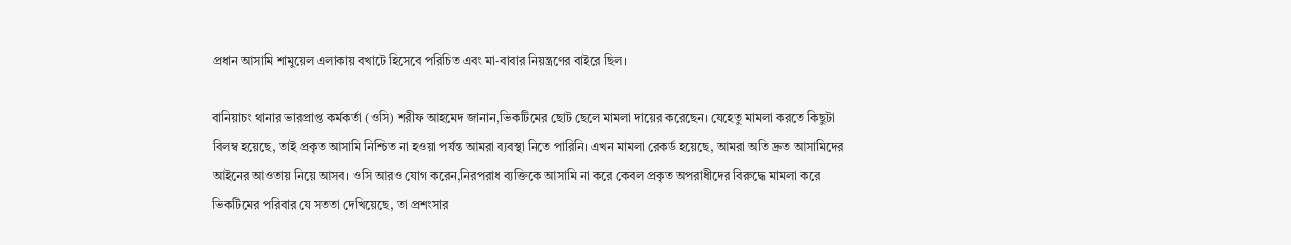প্রধান আসামি শামুয়েল এলাকায় বখাটে হিসেবে পরিচিত এবং মা-বাবার নিয়ন্ত্রণের বাইরে ছিল।

বানিয়াচং থানার ভারপ্রাপ্ত কর্মকর্তা (ওসি) শরীফ আহমেদ জানান,ভিকটিমের ছোট ছেলে মামলা দায়ের করেছেন। যেহেতু মামলা করতে কিছুটা বিলম্ব হয়েছে, তাই প্রকৃত আসামি নিশ্চিত না হওয়া পর্যন্ত আমরা ব্যবস্থা নিতে পারিনি। এখন মামলা রেকর্ড হয়েছে, আমরা অতি দ্রুত আসামিদের আইনের আওতায় নিয়ে আসব। ওসি আরও যোগ করেন,নিরপরাধ ব্যক্তিকে আসামি না করে কেবল প্রকৃত অপরাধীদের বিরুদ্ধে মামলা করে ভিকটিমের পরিবার যে সততা দেখিয়েছে, তা প্রশংসার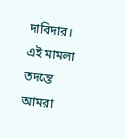দাবিদার। এই মামলা তদন্তে আমরা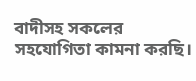বাদীসহ সকলের সহযোগিতা কামনা করছি।